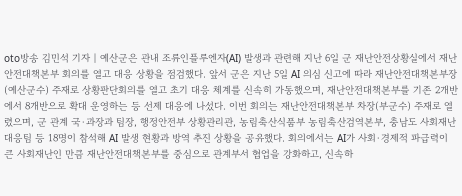oto방송 김민석 기자 | 예산군은 관내 조류인플루엔자(AI) 발생과 관련해 지난 6일 군 재난안전상황실에서 재난안전대책본부 회의를 열고 대응 상황을 점검했다. 앞서 군은 지난 5일 AI 의심 신고에 따라 재난안전대책본부장(예산군수) 주재로 상황판단회의를 열고 초기 대응 체계를 신속히 가동했으며, 재난안전대책본부를 기존 2개반에서 8개반으로 확대 운영하는 등 선제 대응에 나섰다. 이번 회의는 재난안전대책본부 차장(부군수) 주재로 열렸으며, 군 관계 국·과장과 팀장, 행정안전부 상황관리관, 농림축산식품부 농림축산검역본부, 충남도 사회재난대응팀 등 18명이 참석해 AI 발생 현황과 방역 추진 상황을 공유했다. 회의에서는 AI가 사회·경제적 파급력이 큰 사회재난인 만큼 재난안전대책본부를 중심으로 관계부서 협업을 강화하고, 신속하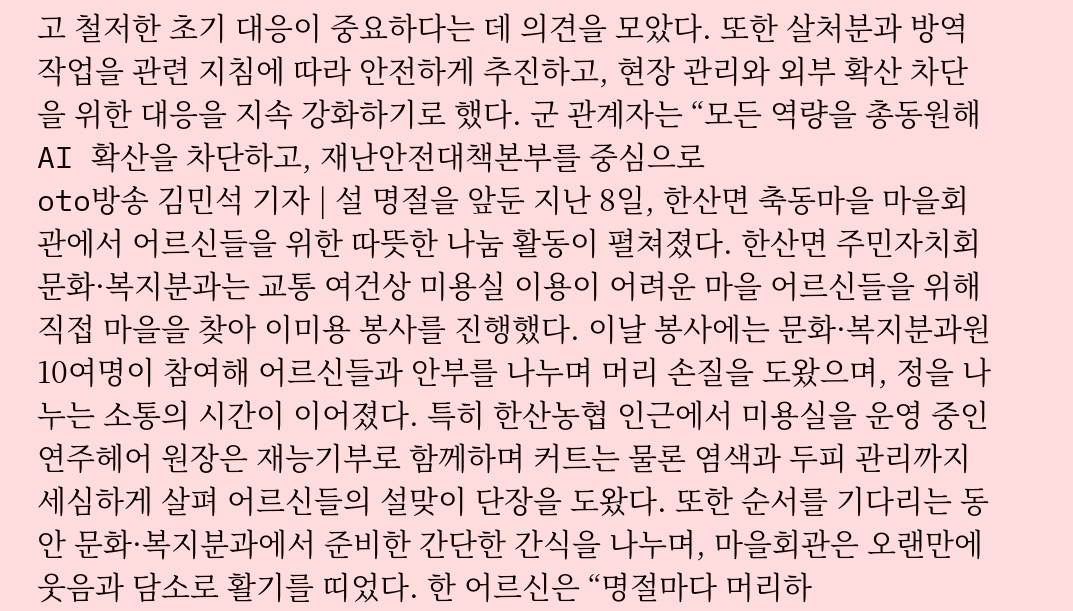고 철저한 초기 대응이 중요하다는 데 의견을 모았다. 또한 살처분과 방역 작업을 관련 지침에 따라 안전하게 추진하고, 현장 관리와 외부 확산 차단을 위한 대응을 지속 강화하기로 했다. 군 관계자는 “모든 역량을 총동원해 AI 확산을 차단하고, 재난안전대책본부를 중심으로
oto방송 김민석 기자 | 설 명절을 앞둔 지난 8일, 한산면 축동마을 마을회관에서 어르신들을 위한 따뜻한 나눔 활동이 펼쳐졌다. 한산면 주민자치회 문화·복지분과는 교통 여건상 미용실 이용이 어려운 마을 어르신들을 위해 직접 마을을 찾아 이미용 봉사를 진행했다. 이날 봉사에는 문화·복지분과원 10여명이 참여해 어르신들과 안부를 나누며 머리 손질을 도왔으며, 정을 나누는 소통의 시간이 이어졌다. 특히 한산농협 인근에서 미용실을 운영 중인 연주헤어 원장은 재능기부로 함께하며 커트는 물론 염색과 두피 관리까지 세심하게 살펴 어르신들의 설맞이 단장을 도왔다. 또한 순서를 기다리는 동안 문화·복지분과에서 준비한 간단한 간식을 나누며, 마을회관은 오랜만에 웃음과 담소로 활기를 띠었다. 한 어르신은 “명절마다 머리하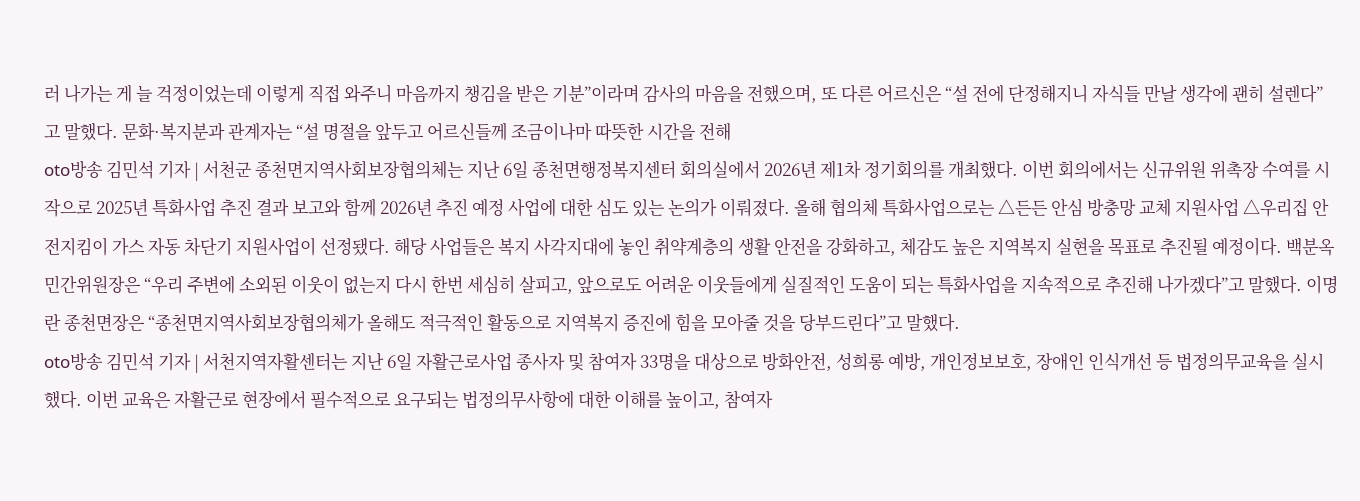러 나가는 게 늘 걱정이었는데 이렇게 직접 와주니 마음까지 챙김을 받은 기분”이라며 감사의 마음을 전했으며, 또 다른 어르신은 “설 전에 단정해지니 자식들 만날 생각에 괜히 설렌다”고 말했다. 문화·복지분과 관계자는 “설 명절을 앞두고 어르신들께 조금이나마 따뜻한 시간을 전해
oto방송 김민석 기자 | 서천군 종천면지역사회보장협의체는 지난 6일 종천면행정복지센터 회의실에서 2026년 제1차 정기회의를 개최했다. 이번 회의에서는 신규위원 위촉장 수여를 시작으로 2025년 특화사업 추진 결과 보고와 함께 2026년 추진 예정 사업에 대한 심도 있는 논의가 이뤄졌다. 올해 협의체 특화사업으로는 △든든 안심 방충망 교체 지원사업 △우리집 안전지킴이 가스 자동 차단기 지원사업이 선정됐다. 해당 사업들은 복지 사각지대에 놓인 취약계층의 생활 안전을 강화하고, 체감도 높은 지역복지 실현을 목표로 추진될 예정이다. 백분옥 민간위원장은 “우리 주변에 소외된 이웃이 없는지 다시 한번 세심히 살피고, 앞으로도 어려운 이웃들에게 실질적인 도움이 되는 특화사업을 지속적으로 추진해 나가겠다”고 말했다. 이명란 종천면장은 “종천면지역사회보장협의체가 올해도 적극적인 활동으로 지역복지 증진에 힘을 모아줄 것을 당부드린다”고 말했다.
oto방송 김민석 기자 | 서천지역자활센터는 지난 6일 자활근로사업 종사자 및 참여자 33명을 대상으로 방화안전, 성희롱 예방, 개인정보보호, 장애인 인식개선 등 법정의무교육을 실시했다. 이번 교육은 자활근로 현장에서 필수적으로 요구되는 법정의무사항에 대한 이해를 높이고, 참여자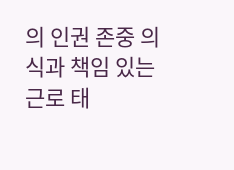의 인권 존중 의식과 책임 있는 근로 태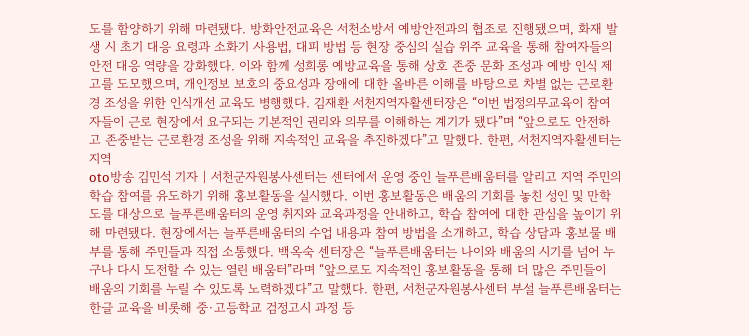도를 함양하기 위해 마련됐다. 방화안전교육은 서천소방서 예방안전과의 협조로 진행됐으며, 화재 발생 시 초기 대응 요령과 소화기 사용법, 대피 방법 등 현장 중심의 실습 위주 교육을 통해 참여자들의 안전 대응 역량을 강화했다. 이와 함께 성희롱 예방교육을 통해 상호 존중 문화 조성과 예방 인식 제고를 도모했으며, 개인정보 보호의 중요성과 장애에 대한 올바른 이해를 바탕으로 차별 없는 근로환경 조성을 위한 인식개선 교육도 병행했다. 김재환 서천지역자활센터장은 “이번 법정의무교육이 참여자들이 근로 현장에서 요구되는 기본적인 권리와 의무를 이해하는 계기가 됐다”며 “앞으로도 안전하고 존중받는 근로환경 조성을 위해 지속적인 교육을 추진하겠다”고 말했다. 한편, 서천지역자활센터는 지역
oto방송 김민석 기자 | 서천군자원봉사센터는 센터에서 운영 중인 늘푸른배움터를 알리고 지역 주민의 학습 참여를 유도하기 위해 홍보활동을 실시했다. 이번 홍보활동은 배움의 기회를 놓친 성인 및 만학도를 대상으로 늘푸른배움터의 운영 취지와 교육과정을 안내하고, 학습 참여에 대한 관심을 높이기 위해 마련됐다. 현장에서는 늘푸른배움터의 수업 내용과 참여 방법을 소개하고, 학습 상담과 홍보물 배부를 통해 주민들과 직접 소통했다. 백옥숙 센터장은 “늘푸른배움터는 나이와 배움의 시기를 넘어 누구나 다시 도전할 수 있는 열린 배움터”라며 “앞으로도 지속적인 홍보활동을 통해 더 많은 주민들이 배움의 기회를 누릴 수 있도록 노력하겠다”고 말했다. 한편, 서천군자원봉사센터 부설 늘푸른배움터는 한글 교육을 비롯해 중·고등학교 검정고시 과정 등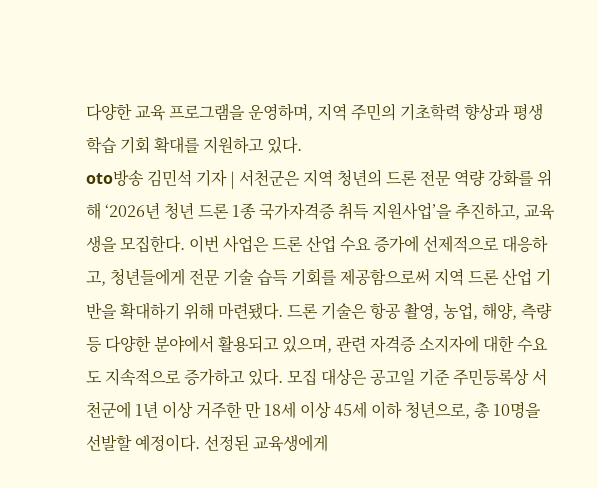다양한 교육 프로그램을 운영하며, 지역 주민의 기초학력 향상과 평생학습 기회 확대를 지원하고 있다.
oto방송 김민석 기자 | 서천군은 지역 청년의 드론 전문 역량 강화를 위해 ‘2026년 청년 드론 1종 국가자격증 취득 지원사업’을 추진하고, 교육생을 모집한다. 이번 사업은 드론 산업 수요 증가에 선제적으로 대응하고, 청년들에게 전문 기술 습득 기회를 제공함으로써 지역 드론 산업 기반을 확대하기 위해 마련됐다. 드론 기술은 항공 촬영, 농업, 해양, 측량 등 다양한 분야에서 활용되고 있으며, 관련 자격증 소지자에 대한 수요도 지속적으로 증가하고 있다. 모집 대상은 공고일 기준 주민등록상 서천군에 1년 이상 거주한 만 18세 이상 45세 이하 청년으로, 총 10명을 선발할 예정이다. 선정된 교육생에게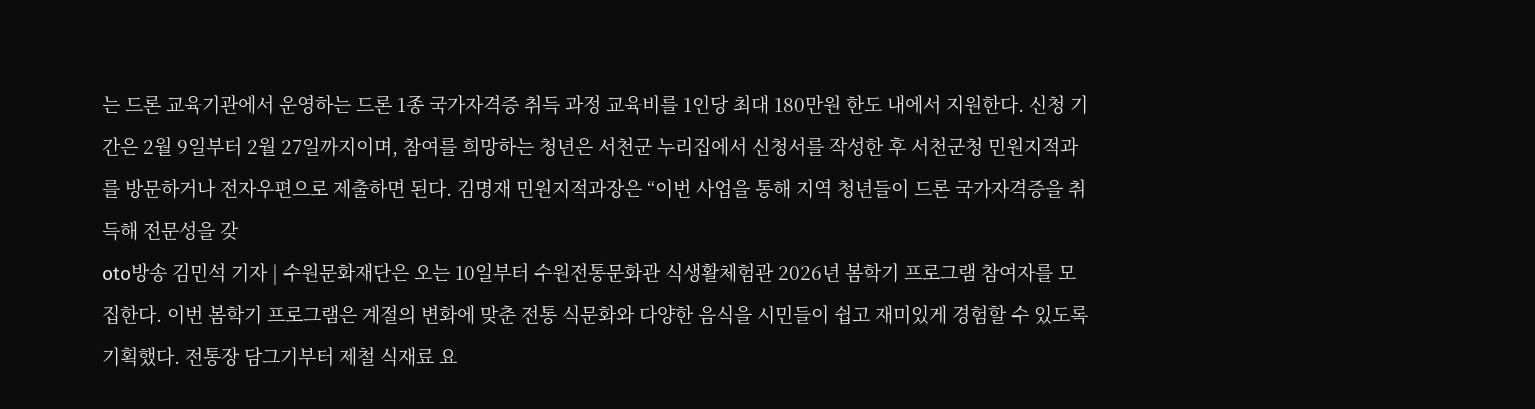는 드론 교육기관에서 운영하는 드론 1종 국가자격증 취득 과정 교육비를 1인당 최대 180만원 한도 내에서 지원한다. 신청 기간은 2월 9일부터 2월 27일까지이며, 참여를 희망하는 청년은 서천군 누리집에서 신청서를 작성한 후 서천군청 민원지적과를 방문하거나 전자우편으로 제출하면 된다. 김명재 민원지적과장은 “이번 사업을 통해 지역 청년들이 드론 국가자격증을 취득해 전문성을 갖
oto방송 김민석 기자 | 수원문화재단은 오는 10일부터 수원전통문화관 식생활체험관 2026년 봄학기 프로그램 참여자를 모집한다. 이번 봄학기 프로그램은 계절의 변화에 맞춘 전통 식문화와 다양한 음식을 시민들이 쉽고 재미있게 경험할 수 있도록 기획했다. 전통장 담그기부터 제철 식재료 요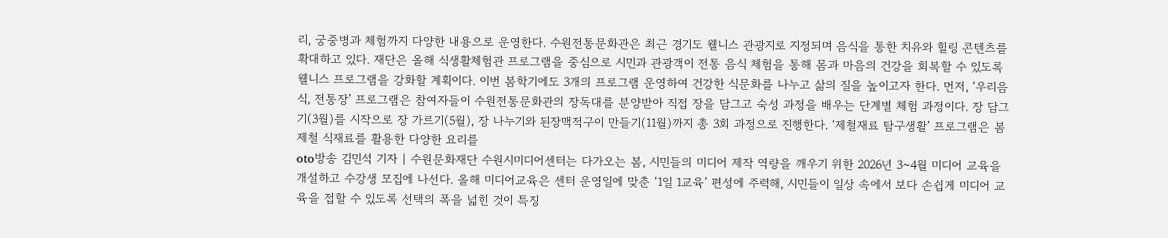리, 궁중병과 체험까지 다양한 내용으로 운영한다. 수원전통문화관은 최근 경기도 웰니스 관광지로 지정되며 음식을 통한 치유와 힐링 콘텐츠를 확대하고 있다. 재단은 올해 식생활체험관 프로그램을 중심으로 시민과 관광객이 전통 음식 체험을 통해 몸과 마음의 건강을 회복할 수 있도록 웰니스 프로그램을 강화할 계획이다. 이번 봄학기에도 3개의 프로그램 운영하여 건강한 식문화를 나누고 삶의 질을 높이고자 한다. 먼저, ‘우리음식, 전통장’ 프로그램은 참여자들이 수원전통문화관의 장독대를 분양받아 직접 장을 담그고 숙성 과정을 배우는 단계별 체험 과정이다. 장 담그기(3월)를 시작으로 장 가르기(5월), 장 나누기와 된장맥적구이 만들기(11월)까지 총 3회 과정으로 진행한다. ‘제철재료 탐구생활’ 프로그램은 봄 제철 식재료를 활용한 다양한 요리를
oto방송 김민석 기자 | 수원문화재단 수원시미디어센터는 다가오는 봄, 시민들의 미디어 제작 역량을 깨우기 위한 2026년 3~4월 미디어 교육을 개설하고 수강생 모집에 나선다. 올해 미디어교육은 센터 운영일에 맞춘 ‘1일 1교육’ 편성에 주력해, 시민들이 일상 속에서 보다 손쉽게 미디어 교육을 접할 수 있도록 선택의 폭을 넓힌 것이 특징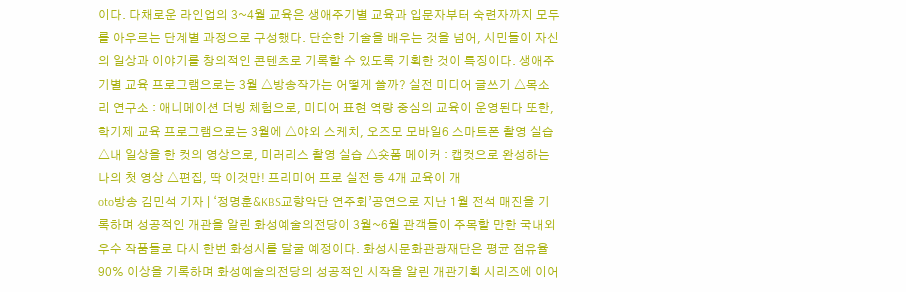이다. 다채로운 라인업의 3~4월 교육은 생애주기별 교육과 입문자부터 숙련자까지 모두를 아우르는 단계별 과정으로 구성했다. 단순한 기술을 배우는 것을 넘어, 시민들이 자신의 일상과 이야기를 창의적인 콘텐츠로 기록할 수 있도록 기획한 것이 특징이다. 생애주기별 교육 프로그램으로는 3월 △방송작가는 어떻게 쓸까? 실전 미디어 글쓰기 △목소리 연구소 : 애니메이션 더빙 체험으로, 미디어 표현 역량 중심의 교육이 운영된다 또한, 학기제 교육 프로그램으로는 3월에 △야외 스케치, 오즈모 모바일6 스마트폰 촬영 실습 △내 일상을 한 컷의 영상으로, 미러리스 촬영 실습 △숏폼 메이커 : 캡컷으로 완성하는 나의 첫 영상 △편집, 딱 이것만! 프리미어 프로 실전 등 4개 교육이 개
oto방송 김민석 기자 | ‘정명훈&KBS교향악단 연주회’공연으로 지난 1월 전석 매진을 기록하며 성공적인 개관을 알린 화성예술의전당이 3월~6월 관객들이 주목할 만한 국내외 우수 작품들로 다시 한번 화성시를 달굴 예정이다. 화성시문화관광재단은 평균 점유율 90% 이상을 기록하며 화성예술의전당의 성공적인 시작을 알린 개관기획 시리즈에 이어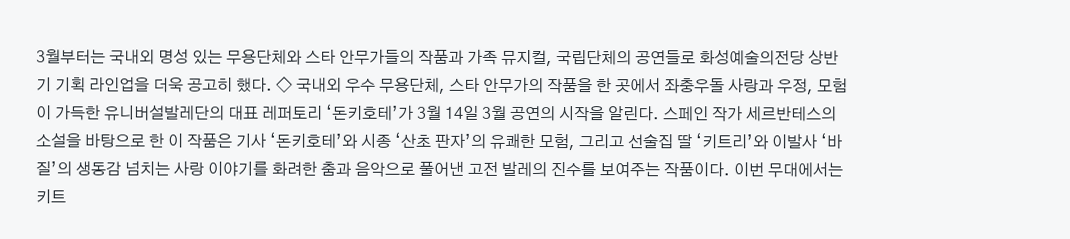3월부터는 국내외 명성 있는 무용단체와 스타 안무가들의 작품과 가족 뮤지컬, 국립단체의 공연들로 화성예술의전당 상반기 기획 라인업을 더욱 공고히 했다. ◇ 국내외 우수 무용단체, 스타 안무가의 작품을 한 곳에서 좌충우돌 사랑과 우정, 모험이 가득한 유니버설발레단의 대표 레퍼토리 ‘돈키호테’가 3월 14일 3월 공연의 시작을 알린다. 스페인 작가 세르반테스의 소설을 바탕으로 한 이 작품은 기사 ‘돈키호테’와 시종 ‘산초 판자’의 유쾌한 모험, 그리고 선술집 딸 ‘키트리’와 이발사 ‘바질’의 생동감 넘치는 사랑 이야기를 화려한 춤과 음악으로 풀어낸 고전 발레의 진수를 보여주는 작품이다. 이번 무대에서는 키트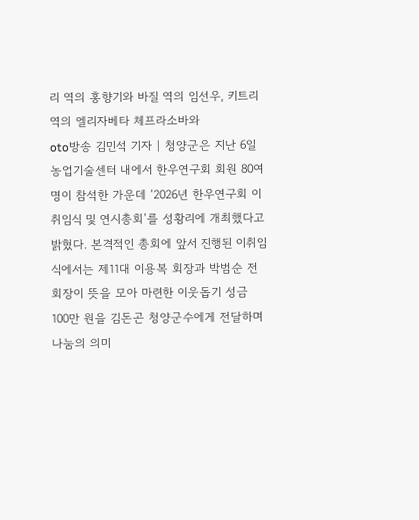리 역의 홍향기와 바질 역의 임선우, 키트리 역의 엘리자베타 체프라소바와
oto방송 김민석 기자 | 청양군은 지난 6일 농업기술센터 내에서 한우연구회 회원 80여 명이 참석한 가운데 ‘2026년 한우연구회 이취임식 및 연시총회’를 성황리에 개최했다고 밝혔다. 본격적인 총회에 앞서 진행된 이취임식에서는 제11대 이용복 회장과 박범순 전 회장이 뜻을 모아 마련한 이웃돕기 성금 100만 원을 김돈곤 청양군수에게 전달하며 나눔의 의미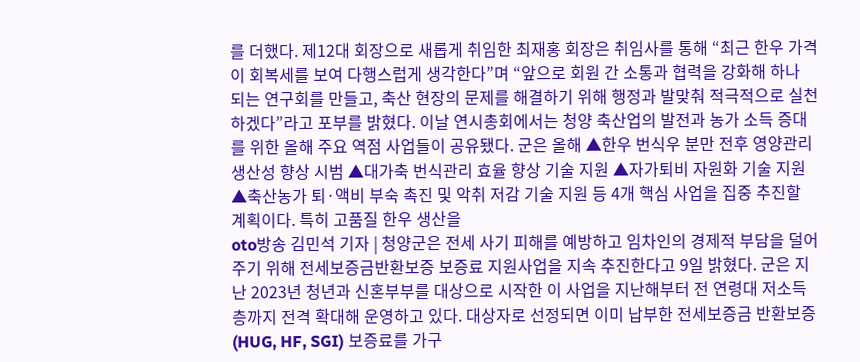를 더했다. 제12대 회장으로 새롭게 취임한 최재홍 회장은 취임사를 통해 “최근 한우 가격이 회복세를 보여 다행스럽게 생각한다”며 “앞으로 회원 간 소통과 협력을 강화해 하나 되는 연구회를 만들고, 축산 현장의 문제를 해결하기 위해 행정과 발맞춰 적극적으로 실천하겠다”라고 포부를 밝혔다. 이날 연시총회에서는 청양 축산업의 발전과 농가 소득 증대를 위한 올해 주요 역점 사업들이 공유됐다. 군은 올해 ▲한우 번식우 분만 전후 영양관리 생산성 향상 시범 ▲대가축 번식관리 효율 향상 기술 지원 ▲자가퇴비 자원화 기술 지원 ▲축산농가 퇴·액비 부숙 촉진 및 악취 저감 기술 지원 등 4개 핵심 사업을 집중 추진할 계획이다. 특히 고품질 한우 생산을
oto방송 김민석 기자 | 청양군은 전세 사기 피해를 예방하고 임차인의 경제적 부담을 덜어주기 위해 전세보증금반환보증 보증료 지원사업을 지속 추진한다고 9일 밝혔다. 군은 지난 2023년 청년과 신혼부부를 대상으로 시작한 이 사업을 지난해부터 전 연령대 저소득층까지 전격 확대해 운영하고 있다. 대상자로 선정되면 이미 납부한 전세보증금 반환보증(HUG, HF, SGI) 보증료를 가구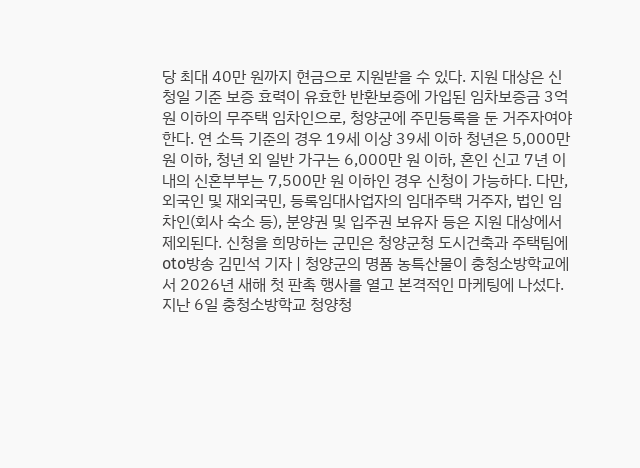당 최대 40만 원까지 현금으로 지원받을 수 있다. 지원 대상은 신청일 기준 보증 효력이 유효한 반환보증에 가입된 임차보증금 3억 원 이하의 무주택 임차인으로, 청양군에 주민등록을 둔 거주자여야 한다. 연 소득 기준의 경우 19세 이상 39세 이하 청년은 5,000만 원 이하, 청년 외 일반 가구는 6,000만 원 이하, 혼인 신고 7년 이내의 신혼부부는 7,500만 원 이하인 경우 신청이 가능하다. 다만, 외국인 및 재외국민, 등록임대사업자의 임대주택 거주자, 법인 임차인(회사 숙소 등), 분양권 및 입주권 보유자 등은 지원 대상에서 제외된다. 신청을 희망하는 군민은 청양군청 도시건축과 주택팀에
oto방송 김민석 기자 | 청양군의 명품 농특산물이 충청소방학교에서 2026년 새해 첫 판촉 행사를 열고 본격적인 마케팅에 나섰다. 지난 6일 충청소방학교 청양청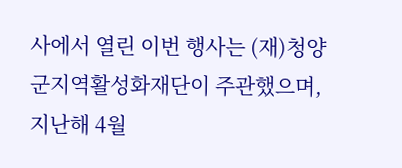사에서 열린 이번 행사는 (재)청양군지역활성화재단이 주관했으며, 지난해 4월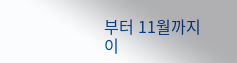부터 11월까지 이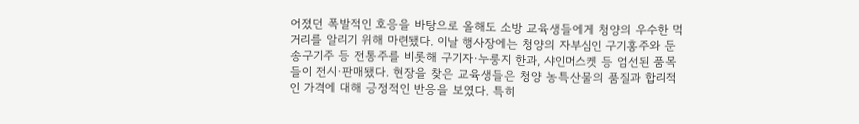어졌던 폭발적인 호응을 바탕으로 올해도 소방 교육생들에게 청양의 우수한 먹거리를 알리기 위해 마련됐다. 이날 행사장에는 청양의 자부심인 구기홍주와 둔송구기주 등 전통주를 비롯해 구기자·누룽지 한과, 샤인머스켓 등 엄선된 품목들이 전시·판매됐다. 현장을 찾은 교육생들은 청양 농특산물의 품질과 합리적인 가격에 대해 긍정적인 반응을 보였다. 특히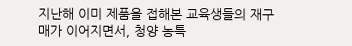지난해 이미 제품을 접해본 교육생들의 재구매가 이어지면서, 청양 농특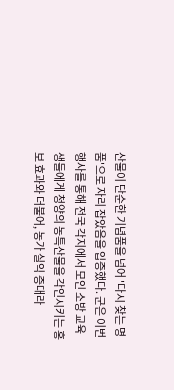산물이 단순한 기념품을 넘어 '다시 찾는 명품'으로 자리 잡았음을 입증했다. 군은 이번 행사를 통해 전국 각지에서 모인 소방 교육생들에게 청양의 농특산물을 각인시키는 홍보 효과와 더불어, 농가 실익 증대라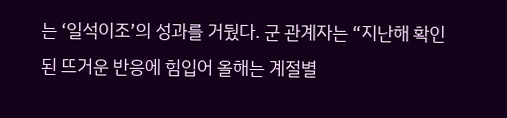는 ‘일석이조’의 성과를 거뒀다. 군 관계자는 “지난해 확인된 뜨거운 반응에 힘입어 올해는 계절별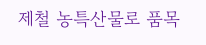제철 농특산물로 품목